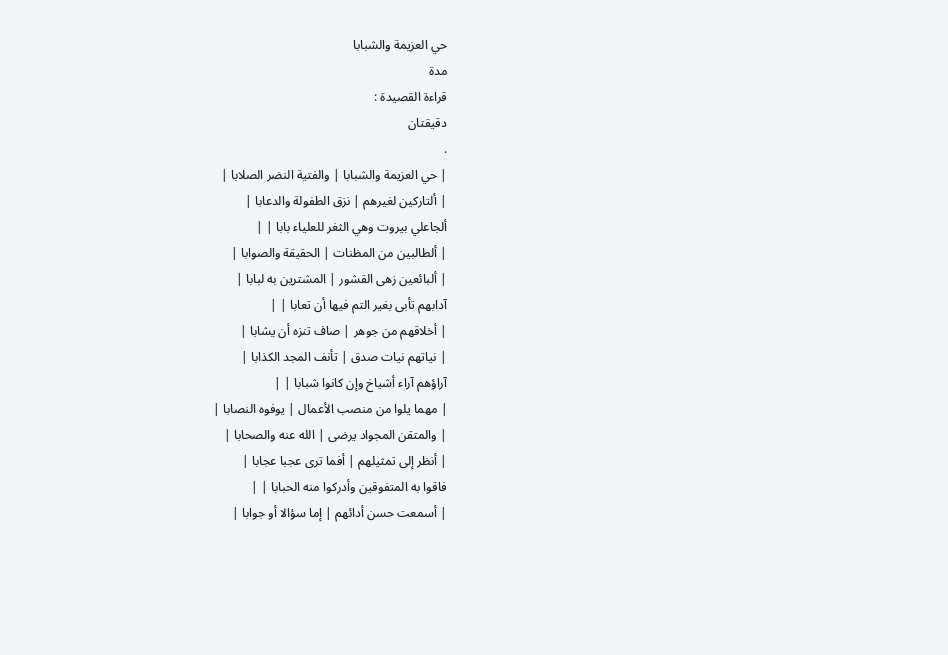حي العزيمة والشبابا
مدة
قراءة القصيدة :
دقيقتان
.
| حي العزيمة والشبابا | والفتية النضر الصلابا |
| ألتاركين لغيرهم | نزق الطفولة والدعابا |
ألجاعلي بيروت وهي الثغر للعلياء بابا | |
| ألطالبين من المظنات | الحقيقة والصوابا |
| ألبائعين زهى القشور | المشترين به لبابا |
آدابهم تأبى بغير التم فيها أن تعابا | |
| أخلاقهم من جوهر | صاف تنزه أن يشابا |
| نياتهم نيات صدق | تأنف المجد الكذابا |
آراؤهم آراء أشياخ وإن كانوا شبابا | |
| مهما يلوا من منصب الأعمال | يوفوه النصابا |
| والمتقن المجواد يرضى | الله عنه والصحابا |
| أنظر إلى تمثيلهم | أفما ترى عجبا عجابا |
فاقوا به المتفوقين وأدركوا منه الحبابا | |
| أسمعت حسن أدائهم | إما سؤالا أو جوابا |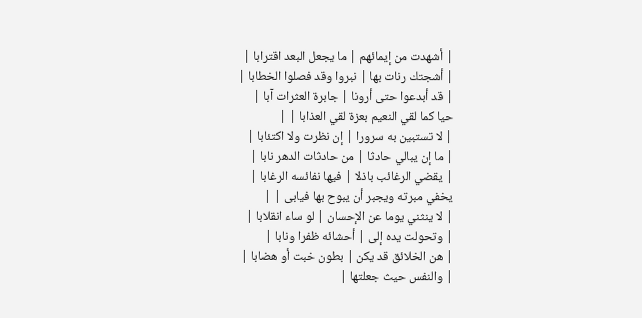| أشهدت من إيمائهم | ما يجعل البعد اقترابا |
| أشجتك رنات بها | نبروا وقد فصلوا الخطابا |
| قد أبدعوا حتى أرونا | جابرة العثرات آبا |
حيا كما لقي النعيم بعزة لقي العذابا | |
| لا تستبين به سرورا | إن نظرت ولا اكتئابا |
| ما إن يبالي حادثا | من حادثات الدهر نابا |
| يقضي الرغائب باذلا | فيها نفائسه الرغابا |
يخفي مبرته ويجبر أن يبوح بها فيابى | |
| لا ينثني يوما عن الإحسان | لو ساء انقلابا |
| وتحولت يده إلى | أحشائه ظفرا ونابا |
| هن الخلائق قد يكن | بطون خبت أو هضابا |
| والنفس حيث جعلتها |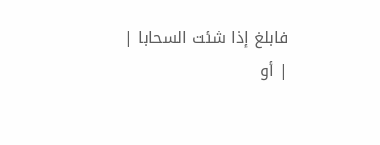فابلغ إذا شئت السحابا |
| أو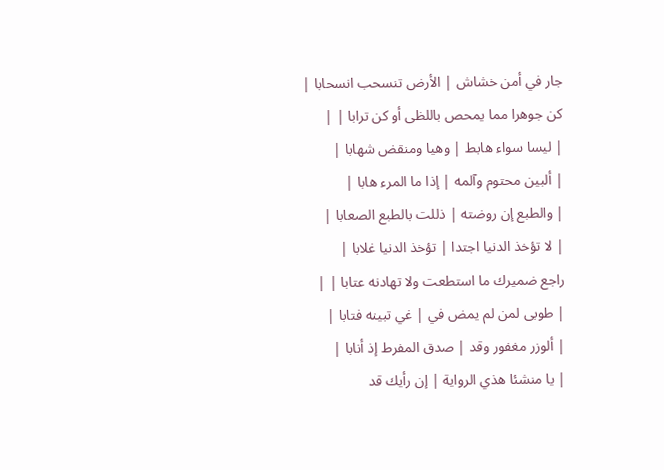جار في أمن خشاش | الأرض تنسحب انسحابا |
كن جوهرا مما يمحص باللظى أو كن ترابا | |
| ليسا سواء هابط | وهيا ومنقض شهابا |
| ألبين محتوم وآلمه | إذا ما المرء هابا |
| والطبع إن روضته | ذللت بالطبع الصعابا |
| لا تؤخذ الدنيا اجتدا | تؤخذ الدنيا غلابا |
راجع ضميرك ما استطعت ولا تهادنه عتابا | |
| طوبى لمن لم يمض في | غي تبينه فتابا |
| ألوزر مغفور وقد | صدق المفرط إذ أنابا |
| يا منشئا هذي الرواية | إن رأيك قد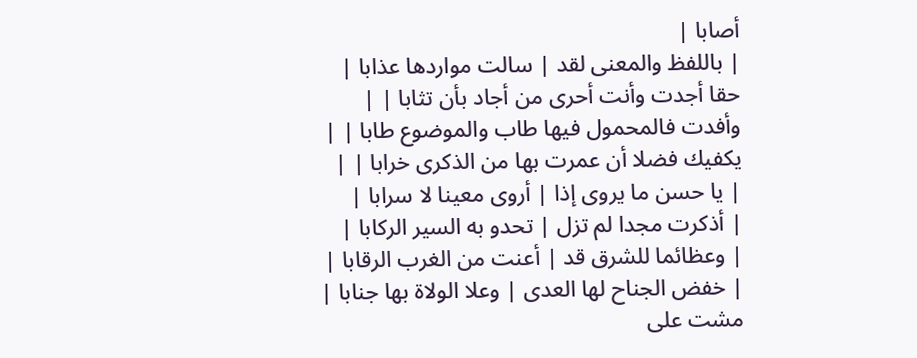أصابا |
| باللفظ والمعنى لقد | سالت مواردها عذابا |
حقا أجدت وأنت أحرى من أجاد بأن تثابا | |
وأفدت فالمحمول فيها طاب والموضوع طابا | |
يكفيك فضلا أن عمرت بها من الذكرى خرابا | |
| يا حسن ما يروى إذا | أروى معينا لا سرابا |
| أذكرت مجدا لم تزل | تحدو به السير الركابا |
| وعظائما للشرق قد | أعنت من الغرب الرقابا |
| خفض الجناح لها العدى | وعلا الولاة بها جنابا |
مشت على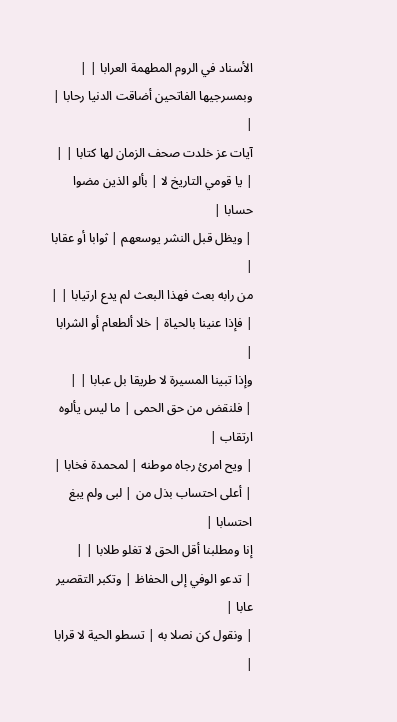الأسناد في الروم المطهمة العرابا | |
وبمسرجيها الفاتحين أضاقت الدنيا رحابا | |
آيات عز خلدت صحف الزمان لها كتابا | |
| يا قومي التاريخ لا | بألو الذين مضوا حسابا |
| ويظل قبل النشر يوسعهم | ثوابا أو عقابا |
من رابه بعث فهذا البعث لم يدع ارتيابا | |
| فإذا عنينا بالحياة | خلا ألطعام أو الشرابا |
وإذا تبينا المسيرة لا طريقا بل عبابا | |
| فلنقض من حق الحمى | ما ليس يألوه ارتقاب |
| ويح امرئ رجاه موطنه | لمحمدة فخابا |
| أعلى احتساب بذل من | لبى ولم يبغ احتسابا |
إنا ومطلبنا أقل الحق لا تغلو طلابا | |
| تدعو الوفي إلى الحفاظ | وتكبر التقصير عابا |
| ونقول كن نصلا به | تسطو الحية لا قرابا |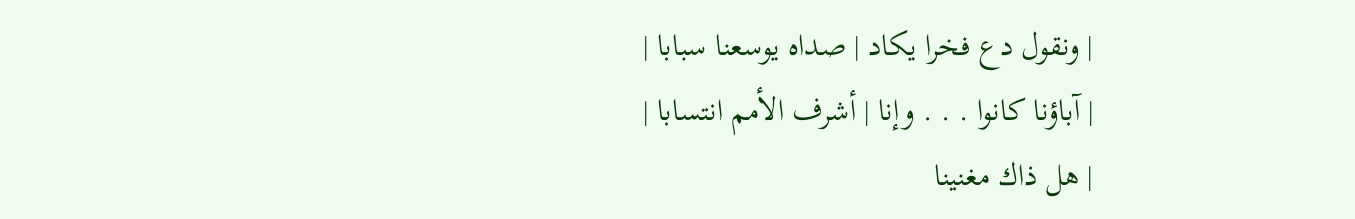| ونقول دع فخرا يكاد | صداه يوسعنا سبابا |
| آباؤنا كانوا . . . وإنا | أشرف الأمم انتسابا |
| هل ذاك مغنينا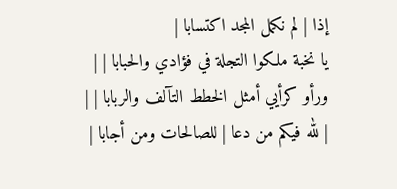إذا | لم نكمل المجد اكتسابا |
يا نخبة ملكوا التجلة في فؤادي والحبابا | |
ورأو كرأيي أمثل الخطط التآلف والربابا | |
| لله فيكم من دعا | للصالحات ومن أجابا |